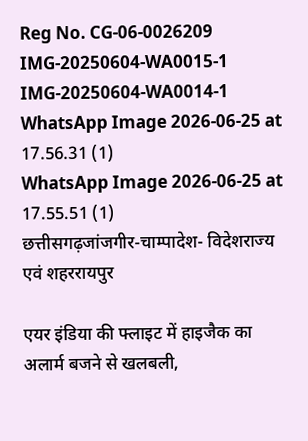Reg No. CG-06-0026209
IMG-20250604-WA0015-1
IMG-20250604-WA0014-1
WhatsApp Image 2026-06-25 at 17.56.31 (1)
WhatsApp Image 2026-06-25 at 17.55.51 (1)
छत्तीसगढ़जांजगीर-चाम्पादेश- विदेशराज्य एवं शहररायपुर

एयर इंडिया की फ्लाइट में हाइजैक का अलार्म बजने से खलबली,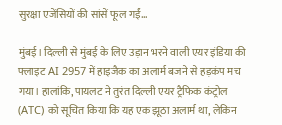सुरक्षा एजेंसियों की सांसें फूल गईं…

मुंबई। दिल्ली से मुंबई के लिए उड़ान भरने वाली एयर इंडिया की फ्लाइट AI 2957 में हाइजैक का अलार्म बजने से हड़कंप मच गया। हालांकि, पायलट ने तुरंत दिल्ली एयर ट्रैफिक कंट्रोल (ATC) को सूचित किया कि यह एक झूठा अलार्म था, लेकिन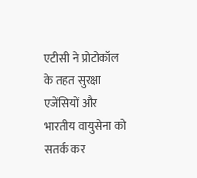एटीसी ने प्रोटोकॉल के तहत सुरक्षा एजेंसियों और भारतीय वायुसेना को सतर्क कर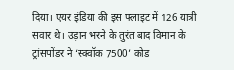दिया। एयर इंडिया की इस फ्लाइट में 126 यात्री सवार थे। उड़ान भरने के तुरंत बाद विमान के ट्रांसपोंडर ने ‘स्क्वॉक 7500’ कोड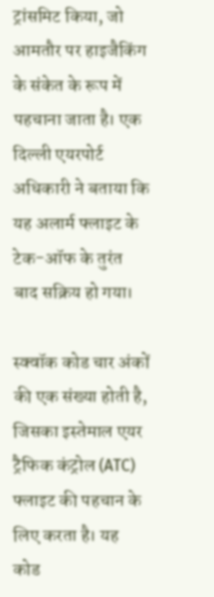ट्रांसमिट किया, जो आमतौर पर हाइजैकिंग के संकेत के रूप में पहचाना जाता है। एक दिल्ली एयरपोर्ट अधिकारी ने बताया कि यह अलार्म फ्लाइट के टेक-ऑफ के तुरंत बाद सक्रिय हो गया।

स्क्वॉक कोड चार अंकों की एक संख्या होती है, जिसका इस्तेमाल एयर ट्रैफिक कंट्रोल (ATC) फ्लाइट की पहचान के लिए करता है। यह कोड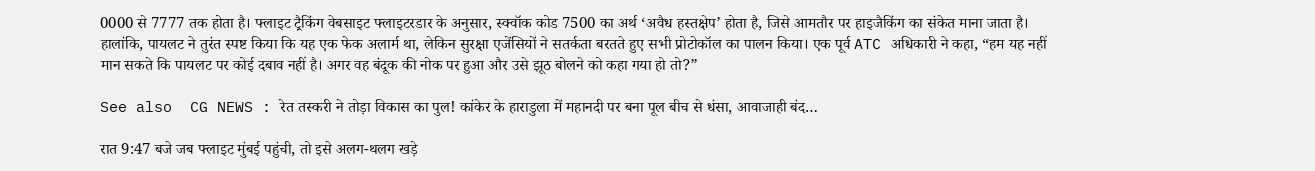0000 से 7777 तक होता है। फ्लाइट ट्रैकिंग वेबसाइट फ्लाइटरडार के अनुसार, स्क्वॉक कोड 7500 का अर्थ ‘अवैध हस्तक्षेप’ होता है, जिसे आमतौर पर हाइजैकिंग का संकेत माना जाता है। हालांकि, पायलट ने तुरंत स्पष्ट किया कि यह एक फेक अलार्म था, लेकिन सुरक्षा एजेंसियों ने सतर्कता बरतते हुए सभी प्रोटोकॉल का पालन किया। एक पूर्व ATC अधिकारी ने कहा, “हम यह नहीं मान सकते कि पायलट पर कोई दबाव नहीं है। अगर वह बंदूक की नोक पर हुआ और उसे झूठ बोलने को कहा गया हो तो?”

See also  CG NEWS : रेत तस्करी ने तोड़ा विकास का पुल! कांकेर के हाराडुला में महानदी पर बना पूल बीच से धंसा, आवाजाही बंद…

रात 9:47 बजे जब फ्लाइट मुंबई पहुंची, तो इसे अलग-थलग खड़े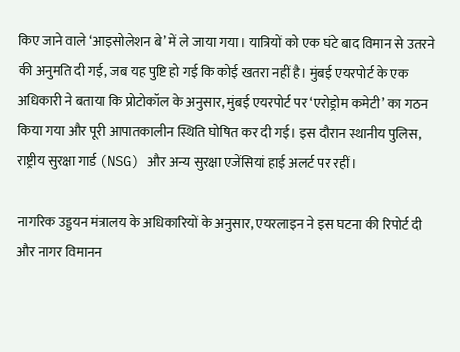किए जाने वाले ‘आइसोलेशन बे’ में ले जाया गया। यात्रियों को एक घंटे बाद विमान से उतरने की अनुमति दी गई, जब यह पुष्टि हो गई कि कोई खतरा नहीं है। मुंबई एयरपोर्ट के एक अधिकारी ने बताया कि प्रोटोकॉल के अनुसार, मुंबई एयरपोर्ट पर ‘एरोड्रोम कमेटी’ का गठन किया गया और पूरी आपातकालीन स्थिति घोषित कर दी गई। इस दौरान स्थानीय पुलिस, राष्ट्रीय सुरक्षा गार्ड (NSG) और अन्य सुरक्षा एजेंसियां हाई अलर्ट पर रहीं।

नागरिक उड्डयन मंत्रालय के अधिकारियों के अनुसार, एयरलाइन ने इस घटना की रिपोर्ट दी और नागर विमानन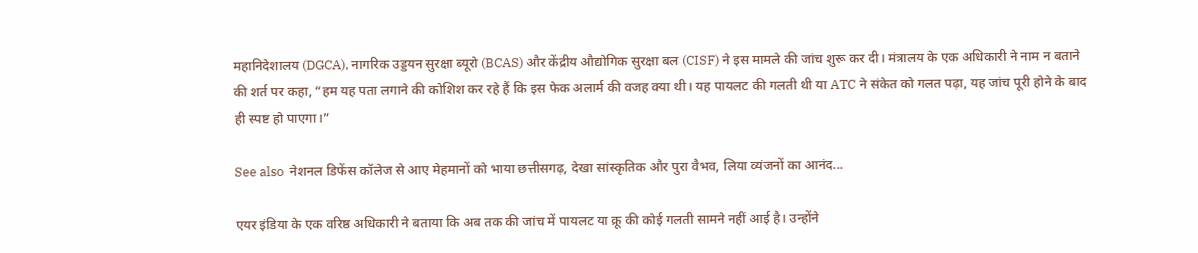महानिदेशालय (DGCA), नागरिक उड्डयन सुरक्षा ब्यूरो (BCAS) और केंद्रीय औद्योगिक सुरक्षा बल (CISF) ने इस मामले की जांच शुरू कर दी। मंत्रालय के एक अधिकारी ने नाम न बताने की शर्त पर कहा, “हम यह पता लगाने की कोशिश कर रहे हैं कि इस फेक अलार्म की वजह क्या थी। यह पायलट की गलती थी या ATC ने संकेत को गलत पढ़ा, यह जांच पूरी होने के बाद ही स्पष्ट हो पाएगा।”

See also  नेशनल डिफेंस कॉलेज से आए मेहमानों को भाया छत्तीसगढ़, देखा सांस्कृतिक और पुरा वैभव, लिया व्यंजनों का आनंद...

एयर इंडिया के एक वरिष्ठ अधिकारी ने बताया कि अब तक की जांच में पायलट या क्रू की कोई गलती सामने नहीं आई है। उन्होंने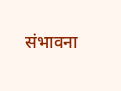संभावना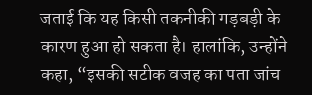जताई कि यह किसी तकनीकी गड़बड़ी के कारण हुआ हो सकता है। हालांकि, उन्होंने कहा, “इसकी सटीक वजह का पता जांच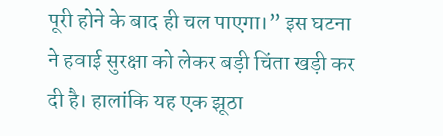पूरी होने के बाद ही चल पाएगा।” इस घटना ने हवाई सुरक्षा को लेकर बड़ी चिंता खड़ी कर दी है। हालांकि यह एक झूठा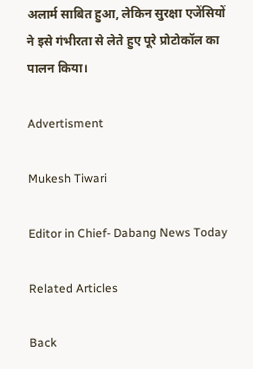अलार्म साबित हुआ, लेकिन सुरक्षा एजेंसियों ने इसे गंभीरता से लेते हुए पूरे प्रोटोकॉल का पालन किया।

Advertisment

Mukesh Tiwari

Editor in Chief- Dabang News Today

Related Articles

Back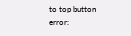to top button
error: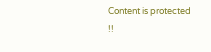Content is protected !!